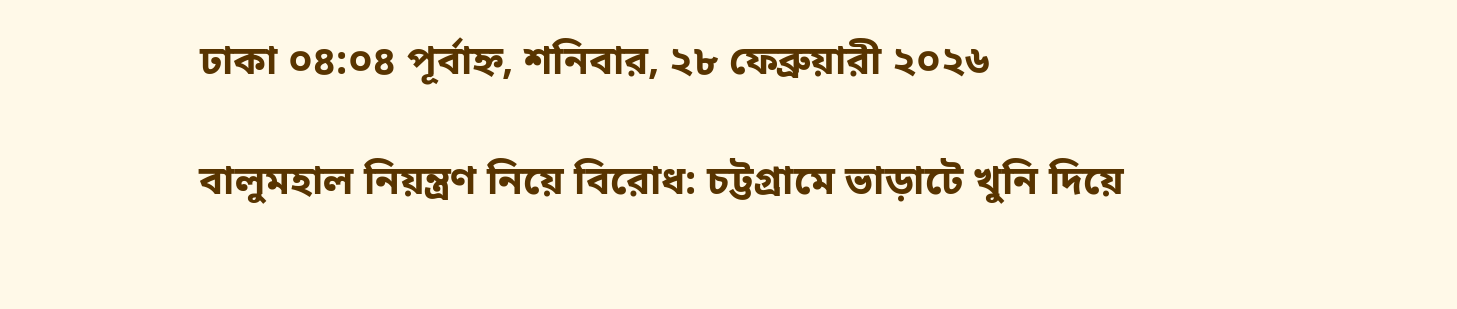ঢাকা ০৪:০৪ পূর্বাহ্ন, শনিবার, ২৮ ফেব্রুয়ারী ২০২৬

বালুমহাল নিয়ন্ত্রণ নিয়ে বিরোধ: চট্টগ্রামে ভাড়াটে খুনি দিয়ে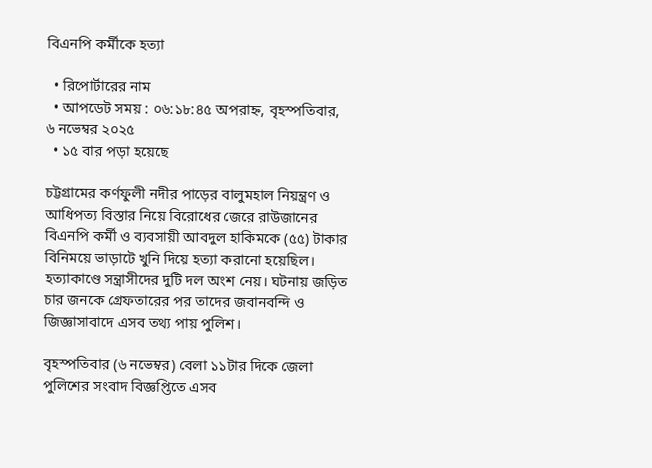বিএনপি কর্মীকে হত্যা

  • রিপোর্টারের নাম
  • আপডেট সময় : ০৬:১৮:৪৫ অপরাহ্ন, বৃহস্পতিবার, ৬ নভেম্বর ২০২৫
  • ১৫ বার পড়া হয়েছে

চট্টগ্রামের কর্ণফুলী নদীর পাড়ের বালুমহাল নিয়ন্ত্রণ ও আধিপত্য বিস্তার নিয়ে বিরোধের জেরে রাউজানের বিএনপি কর্মী ও ব্যবসায়ী আবদুল হাকিমকে (৫৫) টাকার বিনিময়ে ভাড়াটে খুনি দিয়ে হত্যা করানো হয়েছিল। হত্যাকাণ্ডে সন্ত্রাসীদের দুটি দল অংশ নেয়। ঘটনায় জড়িত চার জনকে গ্রেফতারের পর তাদের জবানবন্দি ও জিজ্ঞাসাবাদে এসব তথ্য পায় পুলিশ।

বৃহস্পতিবার (৬ নভেম্বর) বেলা ১১টার দিকে জেলা পুলিশের সংবাদ বিজ্ঞপ্তিতে এসব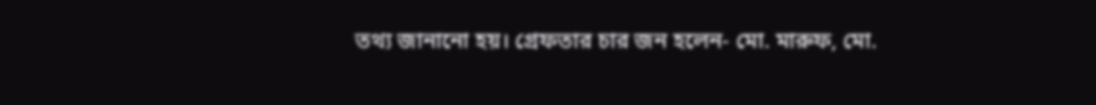তথ্য জানানো হয়। গ্রেফতার চার জন হলেন- মো. মারুফ, মো.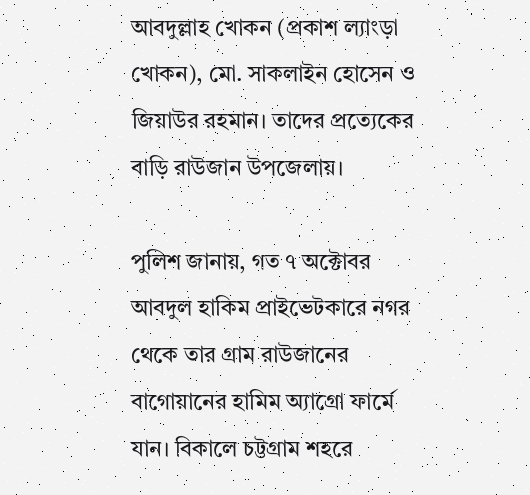আবদুল্লাহ খোকন (প্রকাশ ল্যাংড়া খোকন), মো. সাকলাইন হোসেন ও জিয়াউর রহমান। তাদের প্রত্যেকের বাড়ি রাউজান উপজেলায়।

পুলিশ জানায়, গত ৭ অক্টোবর আবদুল হাকিম প্রাইভেটকারে নগর থেকে তার গ্রাম রাউজানের বাগোয়ানের হামিম অ্যাগ্রো ফার্মে যান। বিকালে চট্টগ্রাম শহরে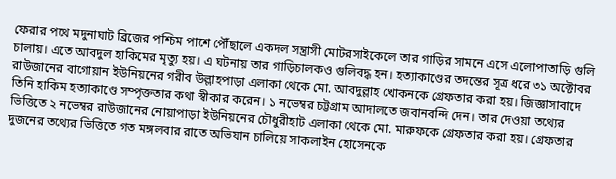ফেরার পথে মদুনাঘাট ব্রিজের পশ্চিম পাশে পৌঁছালে একদল সন্ত্রাসী মোটরসাইকেলে তার গাড়ির সামনে এসে এলোপাতাড়ি গুলি চালায়। এতে আবদুল হাকিমের মৃত্যু হয়। এ ঘটনায় তার গাড়িচালকও গুলিবদ্ধ হন। হত্যাকাণ্ডের তদন্তের সূত্র ধরে ৩১ অক্টোবর রাউজানের বাগোয়ান ইউনিয়নের গরীব উল্লাহপাড়া এলাকা থেকে মো. আবদুল্লাহ খোকনকে গ্রেফতার করা হয়। জিজ্ঞাসাবাদে তিনি হাকিম হত্যাকাণ্ডে সম্পৃক্ততার কথা স্বীকার করেন। ১ নভেম্বর চট্টগ্রাম আদালতে জবানবন্দি দেন। তার দেওয়া তথ্যের ভিত্তিতে ২ নভেম্বর রাউজানের নোয়াপাড়া ইউনিয়নের চৌধুরীহাট এলাকা থেকে মো. মারুফকে গ্রেফতার করা হয়। গ্রেফতার দুজনের তথ্যের ভিত্তিতে গত মঙ্গলবার রাতে অভিযান চালিয়ে সাকলাইন হোসেনকে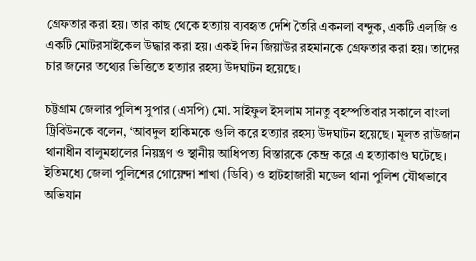গ্রেফতার করা হয়। তার কাছ থেকে হত্যায় ব্যবহৃত দেশি তৈরি একনলা বন্দুক, একটি এলজি ও একটি মোটরসাইকেল উদ্ধার করা হয়। একই দিন জিয়াউর রহমানকে গ্রেফতার করা হয়। তাদের চার জনের তথ্যের ভিত্তিতে হত্যার রহস্য উদঘাটন হয়েছে।

চট্টগ্রাম জেলার পুলিশ সুপার (এসপি) মো. সাইফুল ইসলাম সানতু বৃহস্পতিবার সকালে বাংলা ট্রিবিউনকে বলেন, ‘আবদুল হাকিমকে গুলি করে হত্যার রহস্য উদঘাটন হয়েছে। মূলত রাউজান থানাধীন বালুমহালের নিয়ন্ত্রণ ও স্থানীয় আধিপত্য বিস্তারকে কেন্দ্র করে এ হত্যাকাণ্ড ঘটেছে। ইতিমধ্যে জেলা পুলিশের গোয়েন্দা শাখা (ডিবি) ও হাটহাজারী মডেল থানা পুলিশ যৌথভাবে অভিযান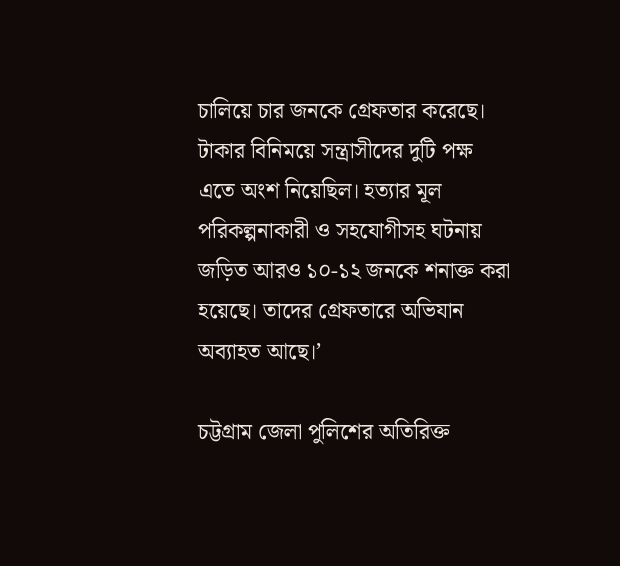চালিয়ে চার জনকে গ্রেফতার করেছে।
টাকার বিনিময়ে সন্ত্রাসীদের দুটি পক্ষ এতে অংশ নিয়েছিল। হত্যার মূল পরিকল্পনাকারী ও সহযোগীসহ ঘটনায় জড়িত আরও ১০-১২ জনকে শনাক্ত করা হয়েছে। তাদের গ্রেফতারে অভিযান অব্যাহত আছে।’

চট্টগ্রাম জেলা পুলিশের অতিরিক্ত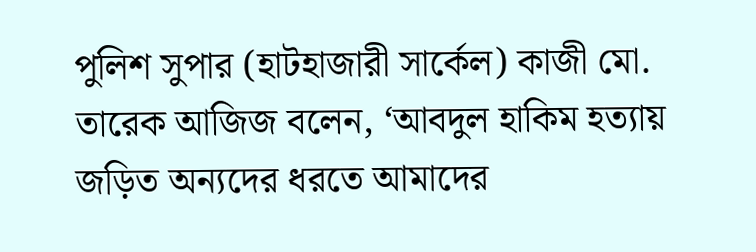পুলিশ সুপার (হাটহাজারী সার্কেল) কাজী মো. তারেক আজিজ বলেন, ‘আবদুল হাকিম হত্যায় জড়িত অন্যদের ধরতে আমাদের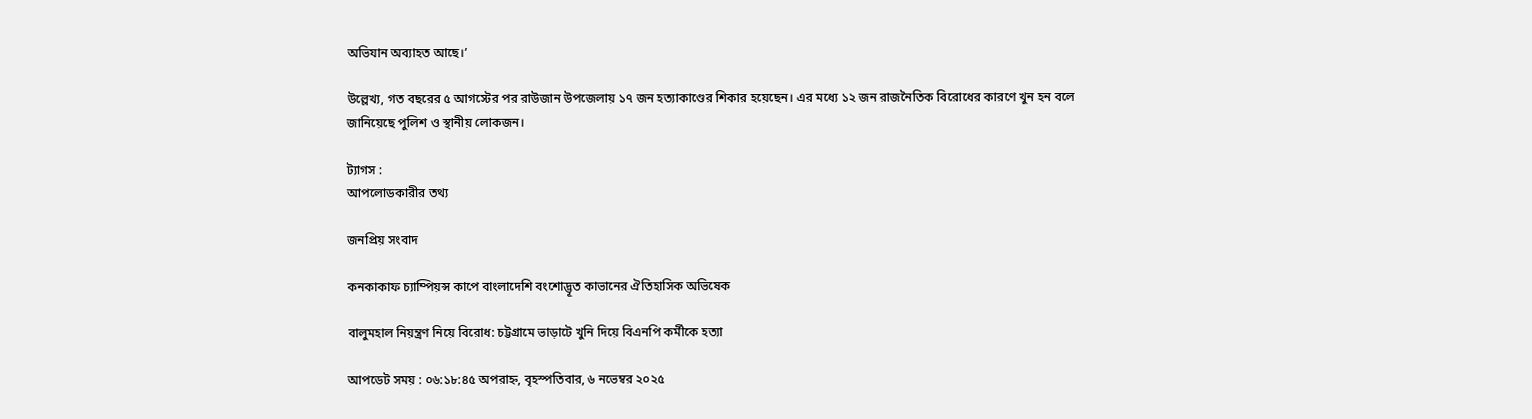অভিযান অব্যাহত আছে।’

উল্লেখ্য, গত বছরের ৫ আগস্টের পর রাউজান উপজেলায় ১৭ জন হত্যাকাণ্ডের শিকার হয়েছেন। এর মধ্যে ১২ জন রাজনৈতিক বিরোধের কারণে খুন হন বলে জানিয়েছে পুলিশ ও স্থানীয় লোকজন।

ট্যাগস :
আপলোডকারীর তথ্য

জনপ্রিয় সংবাদ

কনকাকাফ চ্যাম্পিয়ন্স কাপে বাংলাদেশি বংশোদ্ভূত কাভানের ঐতিহাসিক অভিষেক

বালুমহাল নিয়ন্ত্রণ নিয়ে বিরোধ: চট্টগ্রামে ভাড়াটে খুনি দিয়ে বিএনপি কর্মীকে হত্যা

আপডেট সময় : ০৬:১৮:৪৫ অপরাহ্ন, বৃহস্পতিবার, ৬ নভেম্বর ২০২৫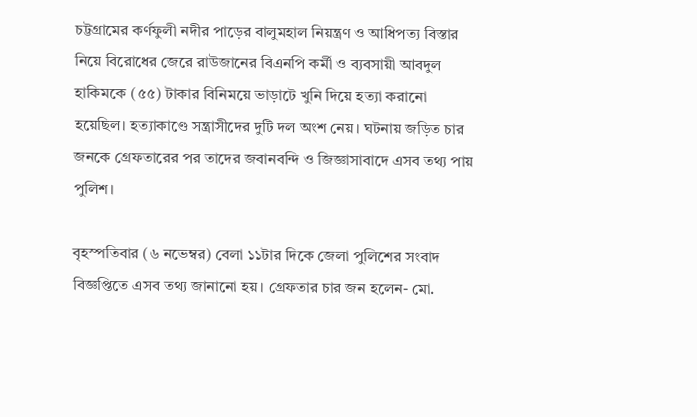চট্টগ্রামের কর্ণফুলী নদীর পাড়ের বালুমহাল নিয়ন্ত্রণ ও আধিপত্য বিস্তার নিয়ে বিরোধের জেরে রাউজানের বিএনপি কর্মী ও ব্যবসায়ী আবদুল হাকিমকে (৫৫) টাকার বিনিময়ে ভাড়াটে খুনি দিয়ে হত্যা করানো হয়েছিল। হত্যাকাণ্ডে সন্ত্রাসীদের দুটি দল অংশ নেয়। ঘটনায় জড়িত চার জনকে গ্রেফতারের পর তাদের জবানবন্দি ও জিজ্ঞাসাবাদে এসব তথ্য পায় পুলিশ।

বৃহস্পতিবার (৬ নভেম্বর) বেলা ১১টার দিকে জেলা পুলিশের সংবাদ বিজ্ঞপ্তিতে এসব তথ্য জানানো হয়। গ্রেফতার চার জন হলেন- মো.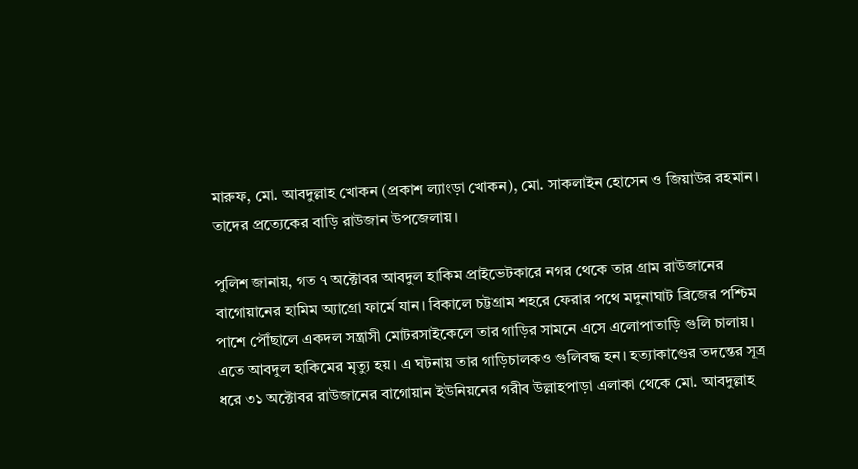মারুফ, মো. আবদুল্লাহ খোকন (প্রকাশ ল্যাংড়া খোকন), মো. সাকলাইন হোসেন ও জিয়াউর রহমান। তাদের প্রত্যেকের বাড়ি রাউজান উপজেলায়।

পুলিশ জানায়, গত ৭ অক্টোবর আবদুল হাকিম প্রাইভেটকারে নগর থেকে তার গ্রাম রাউজানের বাগোয়ানের হামিম অ্যাগ্রো ফার্মে যান। বিকালে চট্টগ্রাম শহরে ফেরার পথে মদুনাঘাট ব্রিজের পশ্চিম পাশে পৌঁছালে একদল সন্ত্রাসী মোটরসাইকেলে তার গাড়ির সামনে এসে এলোপাতাড়ি গুলি চালায়। এতে আবদুল হাকিমের মৃত্যু হয়। এ ঘটনায় তার গাড়িচালকও গুলিবদ্ধ হন। হত্যাকাণ্ডের তদন্তের সূত্র ধরে ৩১ অক্টোবর রাউজানের বাগোয়ান ইউনিয়নের গরীব উল্লাহপাড়া এলাকা থেকে মো. আবদুল্লাহ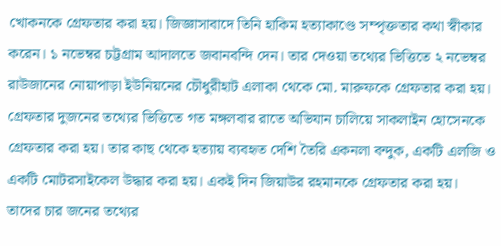খোকনকে গ্রেফতার করা হয়। জিজ্ঞাসাবাদে তিনি হাকিম হত্যাকাণ্ডে সম্পৃক্ততার কথা স্বীকার করেন। ১ নভেম্বর চট্টগ্রাম আদালতে জবানবন্দি দেন। তার দেওয়া তথ্যের ভিত্তিতে ২ নভেম্বর রাউজানের নোয়াপাড়া ইউনিয়নের চৌধুরীহাট এলাকা থেকে মো. মারুফকে গ্রেফতার করা হয়। গ্রেফতার দুজনের তথ্যের ভিত্তিতে গত মঙ্গলবার রাতে অভিযান চালিয়ে সাকলাইন হোসেনকে গ্রেফতার করা হয়। তার কাছ থেকে হত্যায় ব্যবহৃত দেশি তৈরি একনলা বন্দুক, একটি এলজি ও একটি মোটরসাইকেল উদ্ধার করা হয়। একই দিন জিয়াউর রহমানকে গ্রেফতার করা হয়। তাদের চার জনের তথ্যের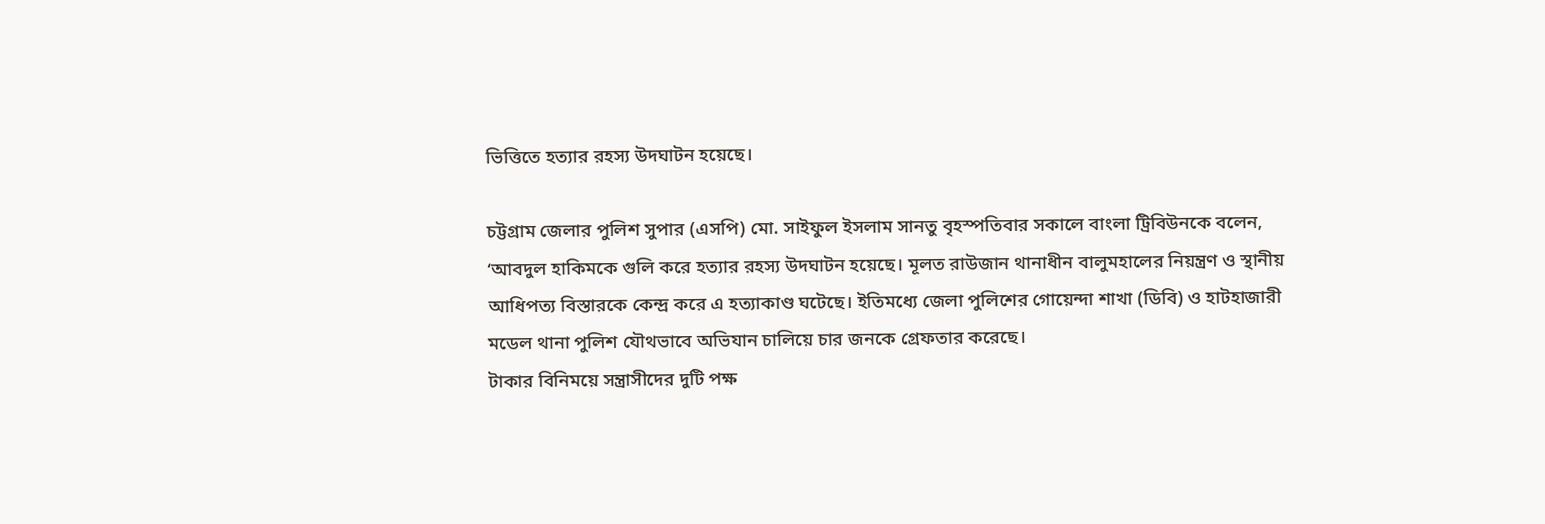ভিত্তিতে হত্যার রহস্য উদঘাটন হয়েছে।

চট্টগ্রাম জেলার পুলিশ সুপার (এসপি) মো. সাইফুল ইসলাম সানতু বৃহস্পতিবার সকালে বাংলা ট্রিবিউনকে বলেন, ‘আবদুল হাকিমকে গুলি করে হত্যার রহস্য উদঘাটন হয়েছে। মূলত রাউজান থানাধীন বালুমহালের নিয়ন্ত্রণ ও স্থানীয় আধিপত্য বিস্তারকে কেন্দ্র করে এ হত্যাকাণ্ড ঘটেছে। ইতিমধ্যে জেলা পুলিশের গোয়েন্দা শাখা (ডিবি) ও হাটহাজারী মডেল থানা পুলিশ যৌথভাবে অভিযান চালিয়ে চার জনকে গ্রেফতার করেছে।
টাকার বিনিময়ে সন্ত্রাসীদের দুটি পক্ষ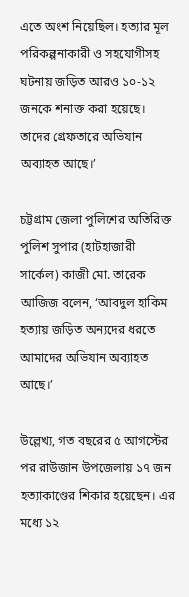এতে অংশ নিয়েছিল। হত্যার মূল পরিকল্পনাকারী ও সহযোগীসহ ঘটনায় জড়িত আরও ১০-১২ জনকে শনাক্ত করা হয়েছে। তাদের গ্রেফতারে অভিযান অব্যাহত আছে।’

চট্টগ্রাম জেলা পুলিশের অতিরিক্ত পুলিশ সুপার (হাটহাজারী সার্কেল) কাজী মো. তারেক আজিজ বলেন, ‘আবদুল হাকিম হত্যায় জড়িত অন্যদের ধরতে আমাদের অভিযান অব্যাহত আছে।’

উল্লেখ্য, গত বছরের ৫ আগস্টের পর রাউজান উপজেলায় ১৭ জন হত্যাকাণ্ডের শিকার হয়েছেন। এর মধ্যে ১২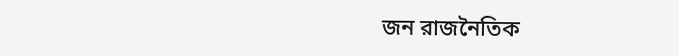জন রাজনৈতিক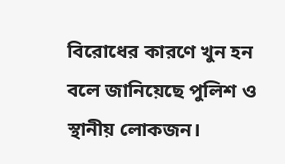বিরোধের কারণে খুন হন বলে জানিয়েছে পুলিশ ও স্থানীয় লোকজন।